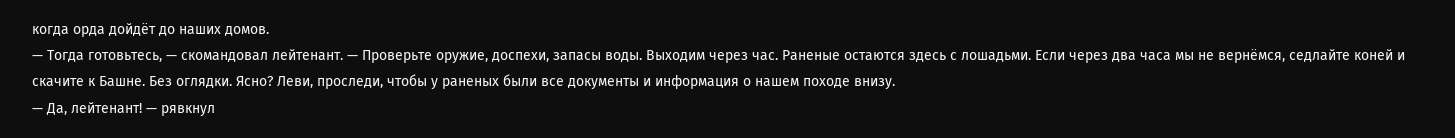когда орда дойдёт до наших домов.
— Тогда готовьтесь, — скомандовал лейтенант. — Проверьте оружие, доспехи, запасы воды. Выходим через час. Раненые остаются здесь с лошадьми. Если через два часа мы не вернёмся, седлайте коней и скачите к Башне. Без оглядки. Ясно? Леви, проследи, чтобы у раненых были все документы и информация о нашем походе внизу.
— Да, лейтенант! — рявкнул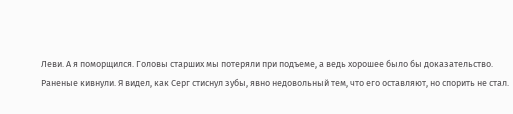Леви. А я поморщился. Головы старших мы потеряли при подъеме, а ведь хорошее было бы доказательство.
Раненые кивнули. Я видел, как Серг стиснул зубы, явно недовольный тем, что его оставляют, но спорить не стал.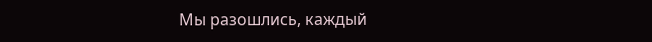Мы разошлись, каждый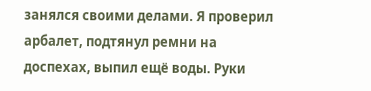занялся своими делами. Я проверил арбалет, подтянул ремни на доспехах, выпил ещё воды. Руки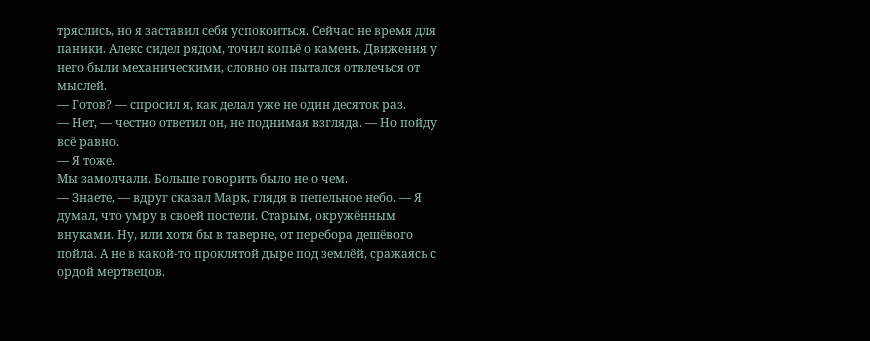тряслись, но я заставил себя успокоиться. Сейчас не время для паники. Алекс сидел рядом, точил копьё о камень. Движения у него были механическими, словно он пытался отвлечься от мыслей.
— Готов? — спросил я, как делал уже не один десяток раз.
— Нет, — честно ответил он, не поднимая взгляда. — Но пойду всё равно.
— Я тоже.
Мы замолчали. Больше говорить было не о чем.
— Знаете, — вдруг сказал Марк, глядя в пепельное небо. — Я думал, что умру в своей постели. Старым, окружённым внуками. Ну, или хотя бы в таверне, от перебора дешёвого пойла. А не в какой-то проклятой дыре под землёй, сражаясь с ордой мертвецов.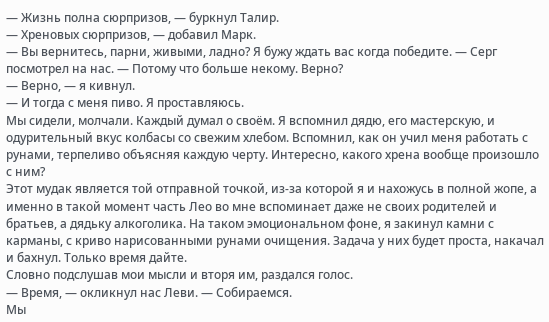— Жизнь полна сюрпризов, — буркнул Талир.
— Хреновых сюрпризов, — добавил Марк.
— Вы вернитесь, парни, живыми, ладно? Я бужу ждать вас когда победите. — Серг посмотрел на нас. — Потому что больше некому. Верно?
— Верно, — я кивнул.
— И тогда с меня пиво. Я проставляюсь.
Мы сидели, молчали. Каждый думал о своём. Я вспомнил дядю, его мастерскую, и одурительный вкус колбасы со свежим хлебом. Вспомнил, как он учил меня работать с рунами, терпеливо объясняя каждую черту. Интересно, какого хрена вообще произошло с ним?
Этот мудак является той отправной точкой, из-за которой я и нахожусь в полной жопе, а именно в такой момент часть Лео во мне вспоминает даже не своих родителей и братьев, а дядьку алкоголика. На таком эмоциональном фоне, я закинул камни с карманы, с криво нарисованными рунами очищения. Задача у них будет проста, накачал и бахнул. Только время дайте.
Словно подслушав мои мысли и вторя им, раздался голос.
— Время, — окликнул нас Леви. — Собираемся.
Мы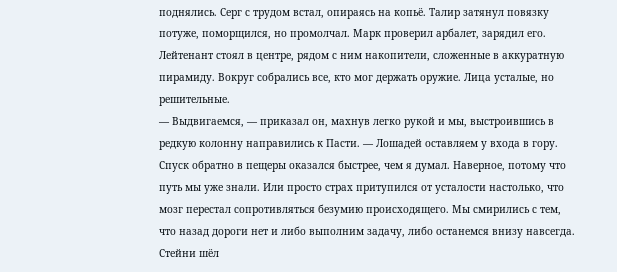поднялись. Серг с трудом встал, опираясь на копьё. Талир затянул повязку потуже, поморщился, но промолчал. Марк проверил арбалет, зарядил его.
Лейтенант стоял в центре, рядом с ним накопители, сложенные в аккуратную пирамиду. Вокруг собрались все, кто мог держать оружие. Лица усталые, но решительные.
— Выдвигаемся, — приказал он, махнув легко рукой и мы, выстроившись в редкую колонну направились к Пасти. — Лошадей оставляем у входа в гору.
Спуск обратно в пещеры оказался быстрее, чем я думал. Наверное, потому что путь мы уже знали. Или просто страх притупился от усталости настолько, что мозг перестал сопротивляться безумию происходящего. Мы смирились с тем, что назад дороги нет и либо выполним задачу, либо останемся внизу навсегда.
Стейни шёл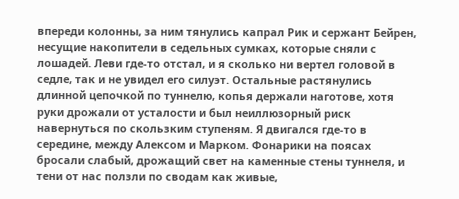впереди колонны, за ним тянулись капрал Рик и сержант Бейрен, несущие накопители в седельных сумках, которые сняли с лошадей. Леви где-то отстал, и я сколько ни вертел головой в седле, так и не увидел его силуэт. Остальные растянулись длинной цепочкой по туннелю, копья держали наготове, хотя руки дрожали от усталости и был неиллюзорный риск навернуться по скользким ступеням. Я двигался где-то в середине, между Алексом и Марком. Фонарики на поясах бросали слабый, дрожащий свет на каменные стены туннеля, и тени от нас ползли по сводам как живые,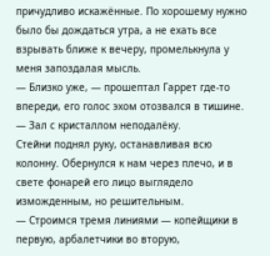причудливо искажённые. По хорошему нужно было бы дождаться утра, а не ехать все взрывать ближе к вечеру, промелькнула у меня запоздалая мысль.
— Близко уже, — прошептал Гаррет где-то впереди, его голос эхом отозвался в тишине. — Зал с кристаллом неподалёку.
Стейни поднял руку, останавливая всю колонну. Обернулся к нам через плечо, и в свете фонарей его лицо выглядело изможденным, но решительным.
— Строимся тремя линиями — копейщики в первую, арбалетчики во вторую,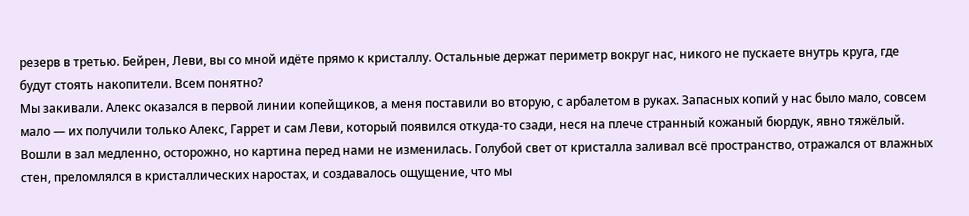резерв в третью. Бейрен, Леви, вы со мной идёте прямо к кристаллу. Остальные держат периметр вокруг нас, никого не пускаете внутрь круга, где будут стоять накопители. Всем понятно?
Мы закивали. Алекс оказался в первой линии копейщиков, а меня поставили во вторую, с арбалетом в руках. Запасных копий у нас было мало, совсем мало — их получили только Алекс, Гаррет и сам Леви, который появился откуда-то сзади, неся на плече странный кожаный бюрдук, явно тяжёлый.
Вошли в зал медленно, осторожно, но картина перед нами не изменилась. Голубой свет от кристалла заливал всё пространство, отражался от влажных стен, преломлялся в кристаллических наростах, и создавалось ощущение, что мы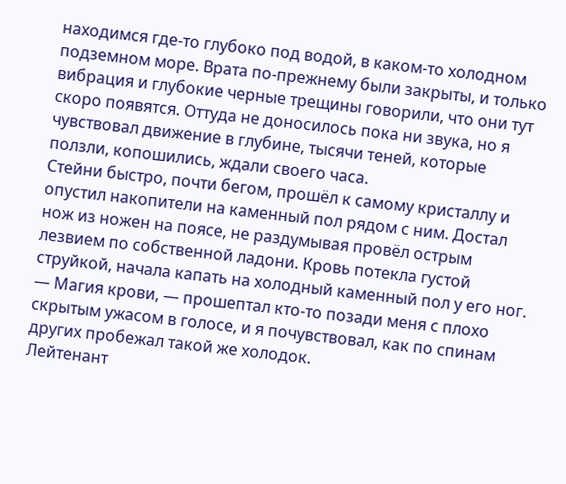находимся где-то глубоко под водой, в каком-то холодном подземном море. Врата по-прежнему были закрыты, и только вибрация и глубокие черные трещины говорили, что они тут скоро появятся. Оттуда не доносилось пока ни звука, но я чувствовал движение в глубине, тысячи теней, которые ползли, копошились, ждали своего часа.
Стейни быстро, почти бегом, прошёл к самому кристаллу и опустил накопители на каменный пол рядом с ним. Достал нож из ножен на поясе, не раздумывая провёл острым лезвием по собственной ладони. Кровь потекла густой струйкой, начала капать на холодный каменный пол у его ног.
— Магия крови, — прошептал кто-то позади меня с плохо скрытым ужасом в голосе, и я почувствовал, как по спинам других пробежал такой же холодок.
Лейтенант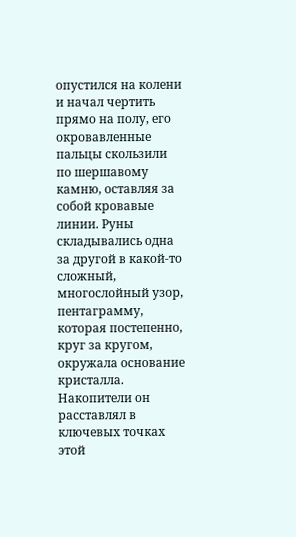опустился на колени и начал чертить прямо на полу, его окровавленные пальцы скользили по шершавому камню, оставляя за собой кровавые линии. Руны складывались одна за другой в какой-то сложный, многослойный узор, пентаграмму, которая постепенно, круг за кругом, окружала основание кристалла.
Накопители он расставлял в ключевых точках этой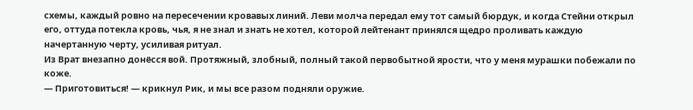схемы, каждый ровно на пересечении кровавых линий. Леви молча передал ему тот самый бюрдук, и когда Стейни открыл его, оттуда потекла кровь, чья, я не знал и знать не хотел, которой лейтенант принялся щедро проливать каждую начертанную черту, усиливая ритуал.
Из Врат внезапно донёсся вой. Протяжный, злобный, полный такой первобытной ярости, что у меня мурашки побежали по коже.
— Приготовиться! — крикнул Рик, и мы все разом подняли оружие.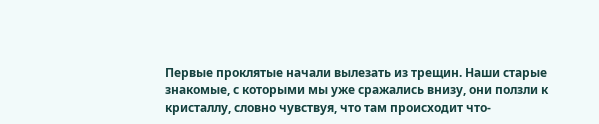Первые проклятые начали вылезать из трещин. Наши старые знакомые, с которыми мы уже сражались внизу, они ползли к кристаллу, словно чувствуя, что там происходит что-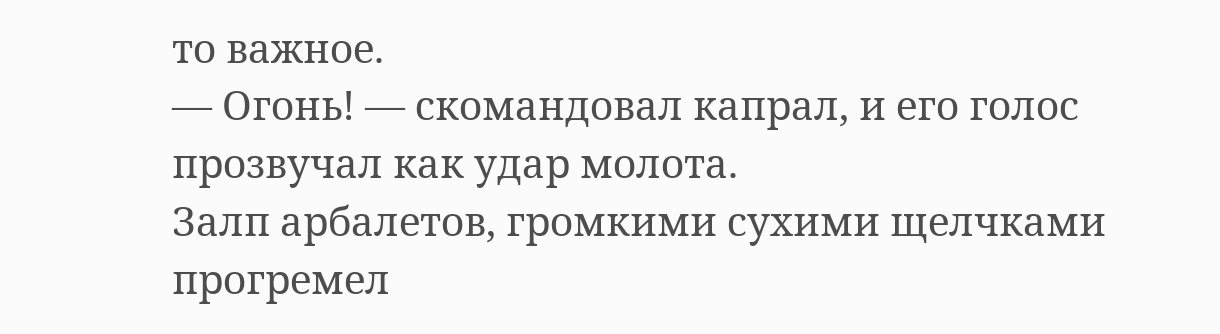то важное.
— Огонь! — скомандовал капрал, и его голос прозвучал как удар молота.
Залп арбалетов, громкими сухими щелчками прогремел